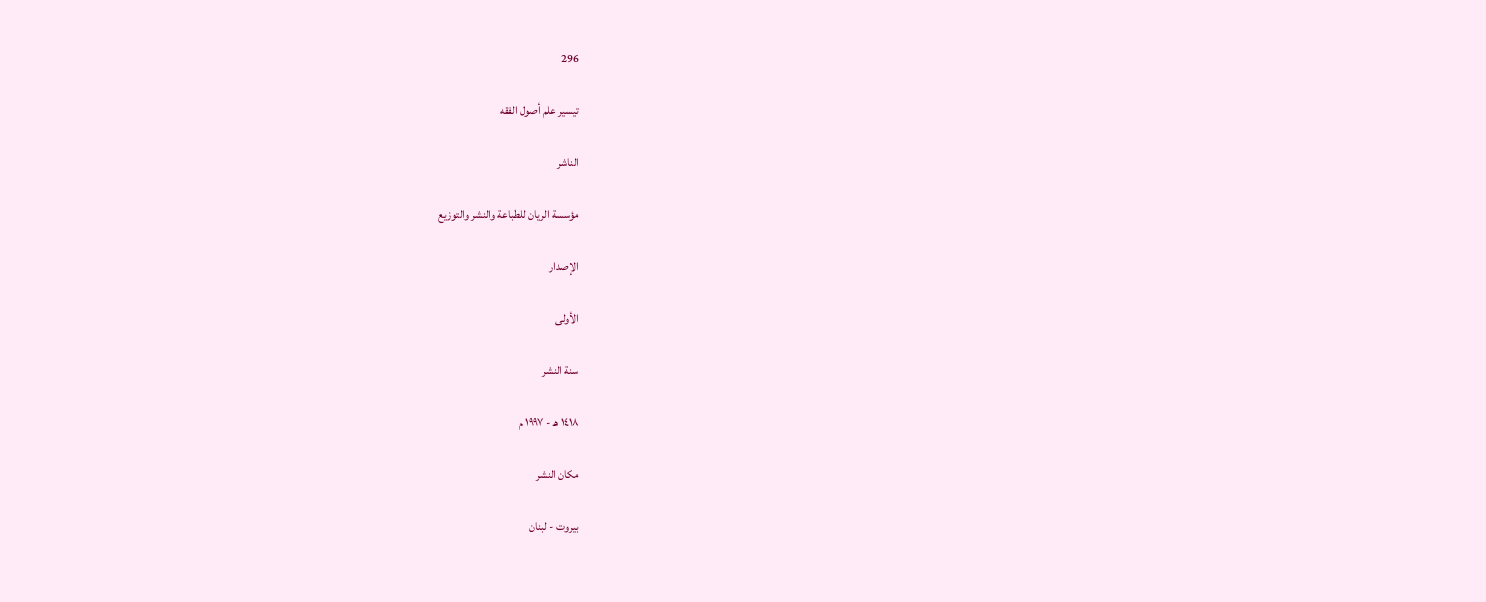296

تيسير علم أصول الفقه

الناشر

مؤسسة الريان للطباعة والنشر والتوزيع

الإصدار

الأولى

سنة النشر

١٤١٨ هـ - ١٩٩٧ م

مكان النشر

بيروت - لبنان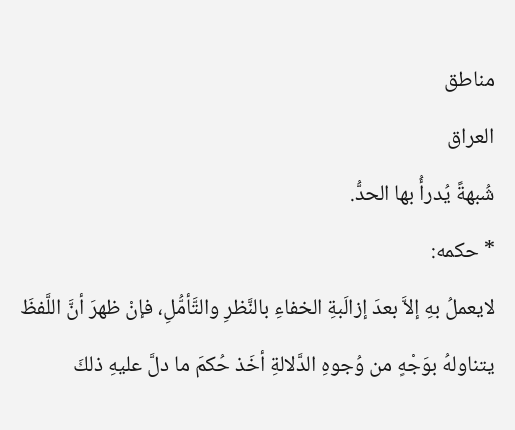مناطق
العراق
شُبهةً يُدرأُ بها الحدُّ.
* حكمه:
لايعملُ بهِ إلاَّ بعدَ إزالَبةِ الخفاءِ بالنَّظرِ والتَّأمُّلِ، فإنْ ظهرَ أنَّ اللَّفظَ يتناولهُ بوَجْهٍ من وُجوهِ الدَّلالةِ أخَذ حُكمَ ما دلَّ عليهِ ذلكَ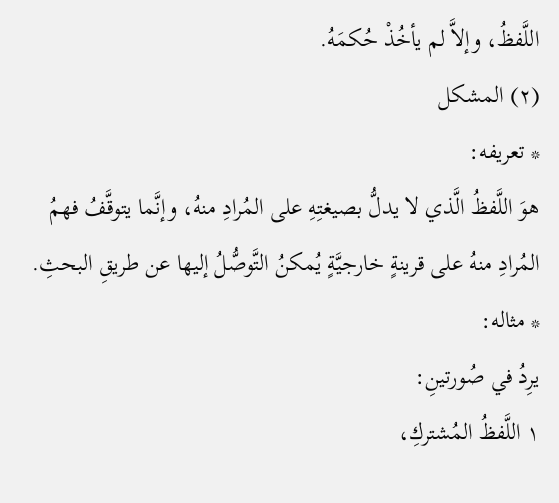اللَّفظُ، وإلاَّ لم يأخُذْ حُكمَهُ.
(٢) المشكل
* تعريفه:
هوَ اللَّفظُ الَّذي لا يدلُّ بصيغتِهِ على المُرادِ منهُ، وإنَّما يتوقَّفُ فهمُ المُرادِ منهُ على قرينةٍ خارجيَّةٍ يُمكنُ التَّوصُّلُ إليها عن طريقِ البحثِ.
* مثاله:
يرِدُ في صُورتينِ:
١ اللَّفظُ المُشتركِ،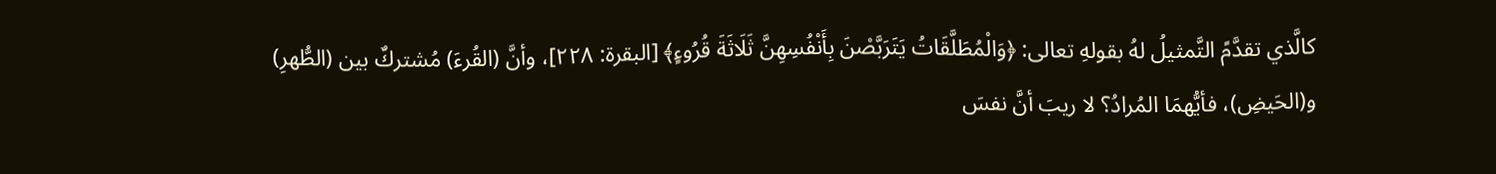كالَّذي تقدَّمً التَّمثيلُ لهُ بقولهِ تعالى: ﴿وَالْمُطَلَّقَاتُ يَتَرَبَّصْنَ بِأَنْفُسِهِنَّ ثَلَاثَةَ قُرُوءٍ﴾ [البقرة: ٢٢٨]، وأنَّ (القُرءَ) مُشتركٌ بين (الطُّهرِ) و(الحَيضِ)، فأيُّهمَا المُرادُ؟ لا ريبَ أنَّ نفسَ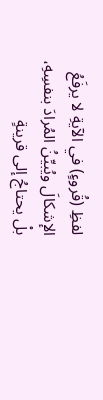لفظِ (قُروءٍ) في الآيةِ لا يرفَعُ الإشكالَ ويُبيِّنُ المُرادَ بنفسِهِ، بلْ يحتاجُ إلى قرينةٍ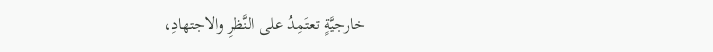خارجيَّةٍ تعتَمِدُ على النَّظرِ والاجتهادِ،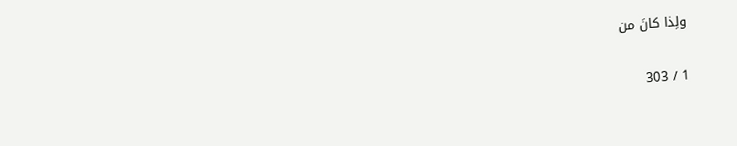ولِذا كانَ من

1 / 303